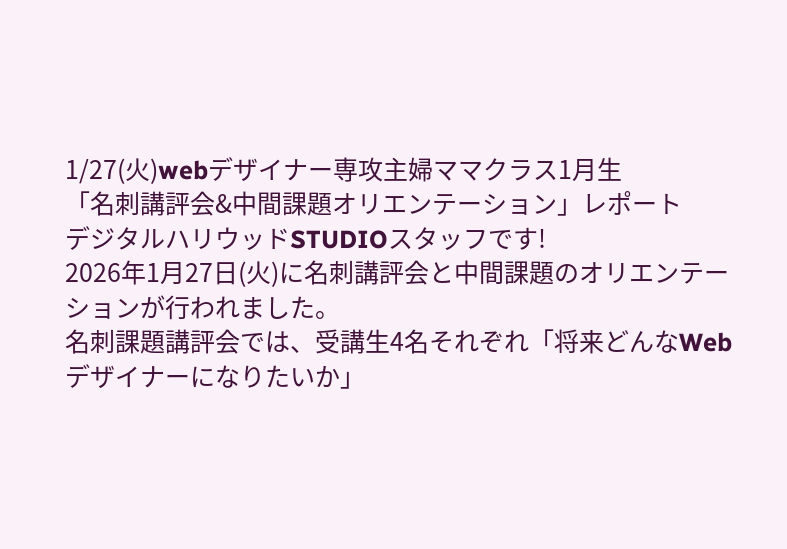1/27(火)webデザイナー専攻主婦ママクラス1月生
「名刺講評会&中間課題オリエンテーション」レポート
デジタルハリウッドSTUDIOスタッフです!
2026年1月27日(火)に名刺講評会と中間課題のオリエンテーションが行われました。
名刺課題講評会では、受講生4名それぞれ「将来どんなWebデザイナーになりたいか」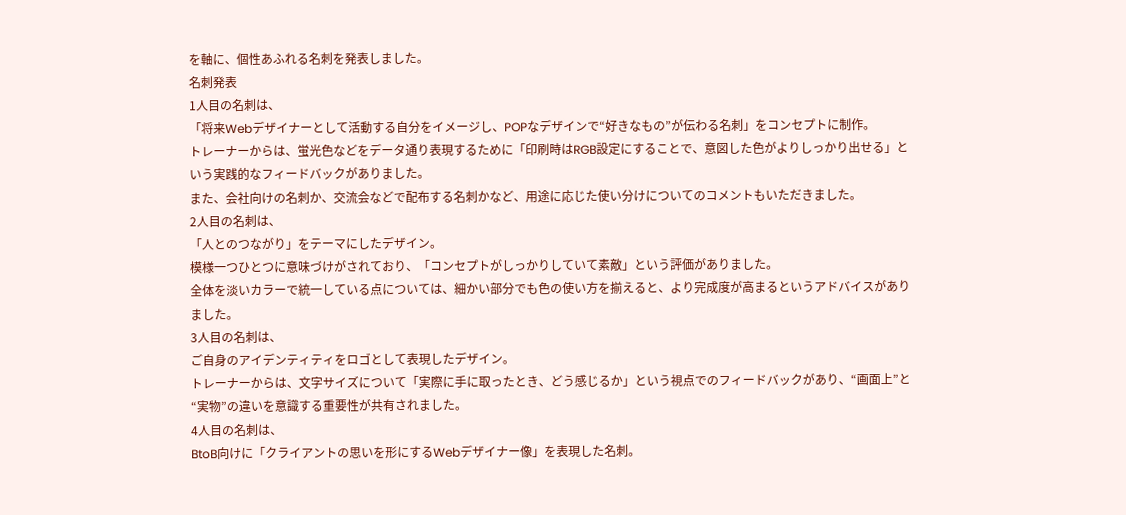を軸に、個性あふれる名刺を発表しました。
名刺発表
1人目の名刺は、
「将来Webデザイナーとして活動する自分をイメージし、POPなデザインで“好きなもの”が伝わる名刺」をコンセプトに制作。
トレーナーからは、蛍光色などをデータ通り表現するために「印刷時はRGB設定にすることで、意図した色がよりしっかり出せる」という実践的なフィードバックがありました。
また、会社向けの名刺か、交流会などで配布する名刺かなど、用途に応じた使い分けについてのコメントもいただきました。
2人目の名刺は、
「人とのつながり」をテーマにしたデザイン。
模様一つひとつに意味づけがされており、「コンセプトがしっかりしていて素敵」という評価がありました。
全体を淡いカラーで統一している点については、細かい部分でも色の使い方を揃えると、より完成度が高まるというアドバイスがありました。
3人目の名刺は、
ご自身のアイデンティティをロゴとして表現したデザイン。
トレーナーからは、文字サイズについて「実際に手に取ったとき、どう感じるか」という視点でのフィードバックがあり、“画面上”と“実物”の違いを意識する重要性が共有されました。
4人目の名刺は、
BtoB向けに「クライアントの思いを形にするWebデザイナー像」を表現した名刺。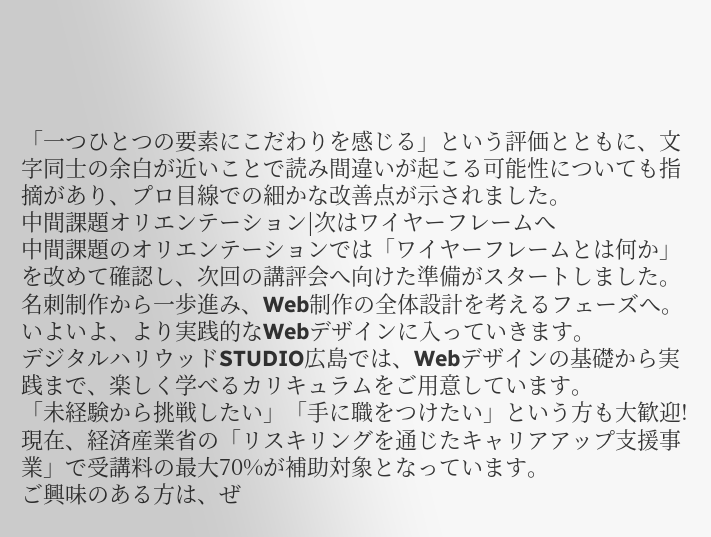「一つひとつの要素にこだわりを感じる」という評価とともに、文字同士の余白が近いことで読み間違いが起こる可能性についても指摘があり、プロ目線での細かな改善点が示されました。
中間課題オリエンテーション|次はワイヤーフレームへ
中間課題のオリエンテーションでは「ワイヤーフレームとは何か」を改めて確認し、次回の講評会へ向けた準備がスタートしました。
名刺制作から一歩進み、Web制作の全体設計を考えるフェーズへ。
いよいよ、より実践的なWebデザインに入っていきます。
デジタルハリウッドSTUDIO広島では、Webデザインの基礎から実践まで、楽しく学べるカリキュラムをご用意しています。
「未経験から挑戦したい」「手に職をつけたい」という方も大歓迎!
現在、経済産業省の「リスキリングを通じたキャリアアップ支援事業」で受講料の最大70%が補助対象となっています。
ご興味のある方は、ぜ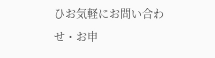ひお気軽にお問い合わせ・お申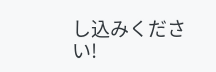し込みください!